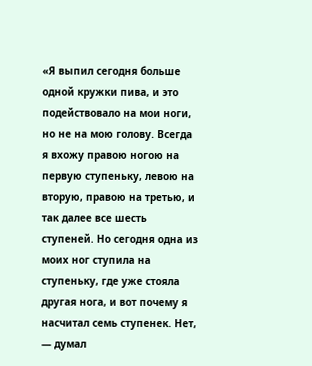«Я выпил сегодня больше одной кружки пива, и это подействовало на мои ноги, но не на мою голову. Всегда я вхожу правою ногою на первую ступеньку, левою на вторую, правою на третью, и так далее все шесть ступеней. Но сегодня одна из моих ног ступила на ступеньку, где уже стояла другая нога, и вот почему я насчитал семь ступенек. Нет, — думал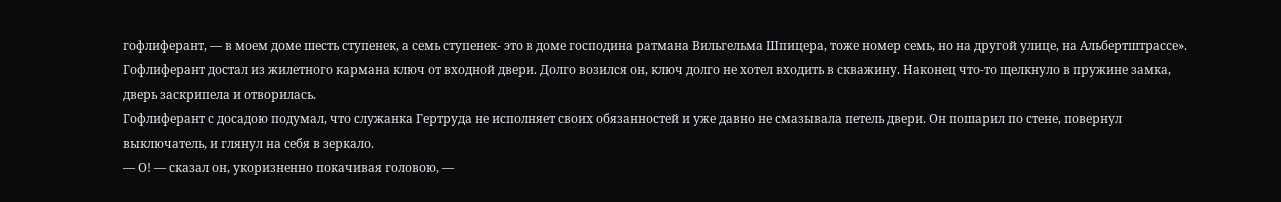гофлиферант, — в моем доме шесть ступенек, а семь ступенек- это в доме господина ратмана Вильгельма Шпицера, тоже номер семь, но на другой улице, на Альбертштрассе».
Гофлиферант достал из жилетного кармана ключ от входной двери. Долго возился он, ключ долго не хотел входить в скважину. Наконец что-то щелкнуло в пружине замка, дверь заскрипела и отворилась.
Гофлиферант с досадою подумал, что служанка Гертруда не исполняет своих обязанностей и уже давно не смазывала петель двери. Он пошарил по стене, повернул выключатель, и глянул на себя в зеркало.
— О! — сказал он, укоризненно покачивая головою, —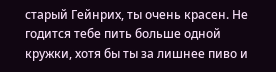старый Гейнрих, ты очень красен. Не годится тебе пить больше одной кружки, хотя бы ты за лишнее пиво и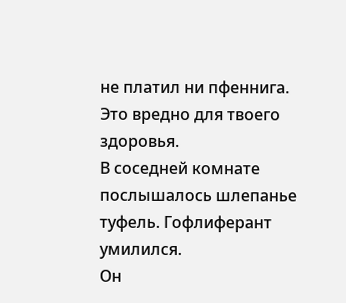не платил ни пфеннига. Это вредно для твоего здоровья.
В соседней комнате послышалось шлепанье туфель. Гофлиферант умилился.
Он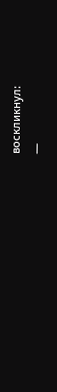воскликнул:
—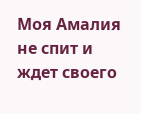Моя Амалия не спит и ждет своего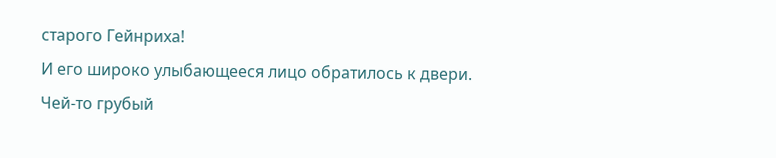старого Гейнриха!
И его широко улыбающееся лицо обратилось к двери.
Чей-то грубый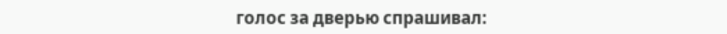голос за дверью спрашивал: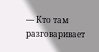— Кто там разговаривает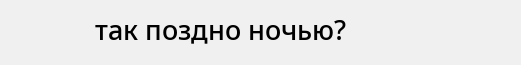так поздно ночью?